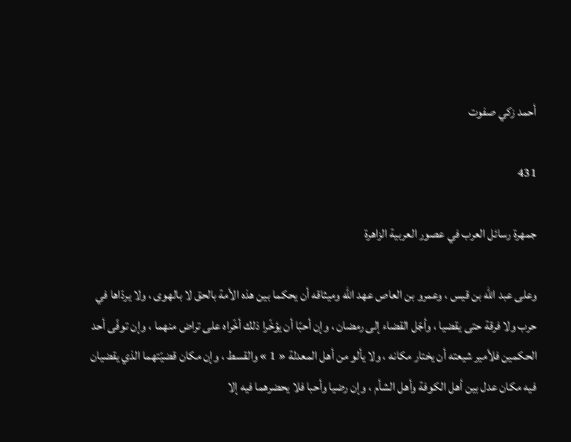أحمد زكي صفوت

431

جمهرة رسائل العرب في عصور العربية الزاهرة

وعلى عبد اللّه بن قيس ، وعمرو بن العاص عهد اللّه وميثاقه أن يحكما بين هذه الأمة بالحق لا بالهوى ، ولا يردّاها في حرب ولا فرقة حتى يقضيا ، وأجّل القضاء إلى رمضان ، وإن أحبّا أن يؤخّرا ذلك أخّراه على تراض منهما ، وإن توفّى أحد الحكمين فلأمير شيعته أن يختار مكانه ، ولا يألو من أهل المعدلة « 1 » والقسط ، وإن مكان قضيّتهما الذي يقضيان فيه مكان عدل بين أهل الكوفة وأهل الشأم ، وإن رضيا وأحبا فلا يحضرهما فيه إلا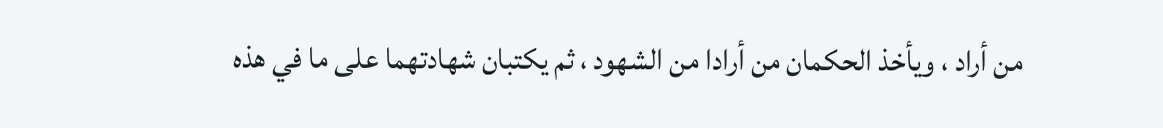من أراد ، ويأخذ الحكمان من أرادا من الشهود ، ثم يكتبان شهادتهما على ما في هذه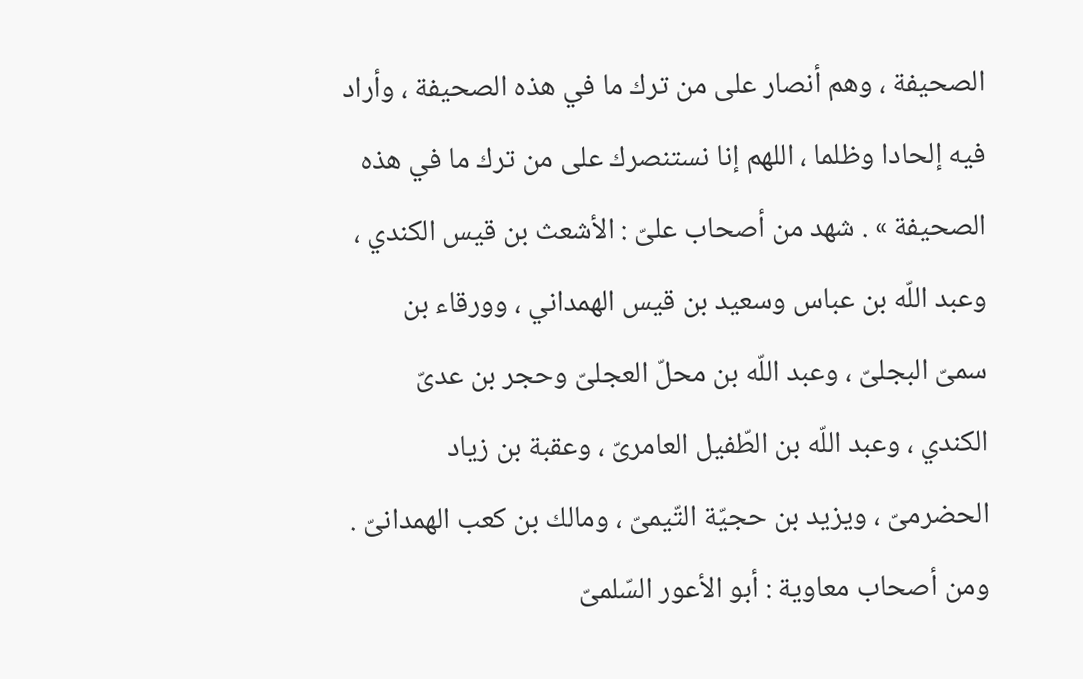الصحيفة ، وهم أنصار على من ترك ما في هذه الصحيفة ، وأراد فيه إلحادا وظلما ، اللهم إنا نستنصرك على من ترك ما في هذه الصحيفة » . شهد من أصحاب علىّ : الأشعث بن قيس الكندي ، وعبد اللّه بن عباس وسعيد بن قيس الهمداني ، وورقاء بن سمىّ البجلىّ ، وعبد اللّه بن محلّ العجلىّ وحجر بن عدىّ الكندي ، وعبد اللّه بن الطّفيل العامرىّ ، وعقبة بن زياد الحضرمىّ ، ويزيد بن حجيّة التّيمىّ ، ومالك بن كعب الهمدانىّ . ومن أصحاب معاوية : أبو الأعور السّلمىّ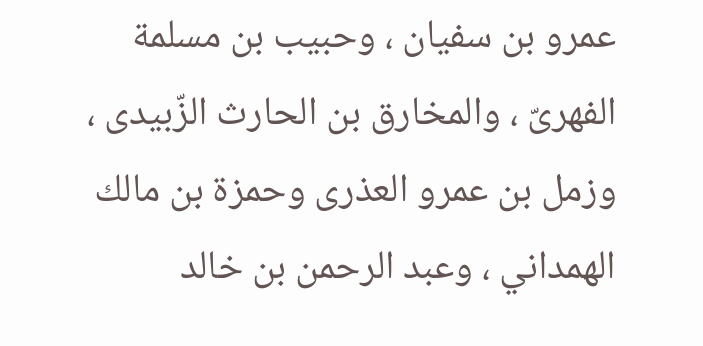عمرو بن سفيان ، وحبيب بن مسلمة الفهرىّ ، والمخارق بن الحارث الزّبيدى ، وزمل بن عمرو العذرى وحمزة بن مالك الهمداني ، وعبد الرحمن بن خالد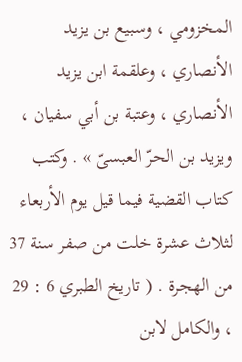المخزومي ، وسبيع بن يزيد الأنصاري ، وعلقمة ابن يزيد الأنصاري ، وعتبة بن أبي سفيان ، ويزيد بن الحرّ العبسىّ » . وكتب كتاب القضية فيما قيل يوم الأربعاء لثلاث عشرة خلت من صفر سنة 37 من الهجرة . ( تاريخ الطبري 6 : 29 ، والكامل لابن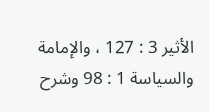الأثير 3 : 127 ، والإمامة والسياسة 1 : 98 وشرح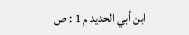ابن أبي الحديد م 1 : ص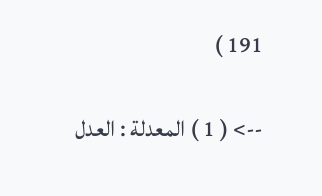191 )

--> ( 1 ) المعدلة : العدل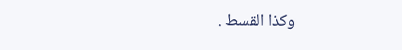وكذا القسط .